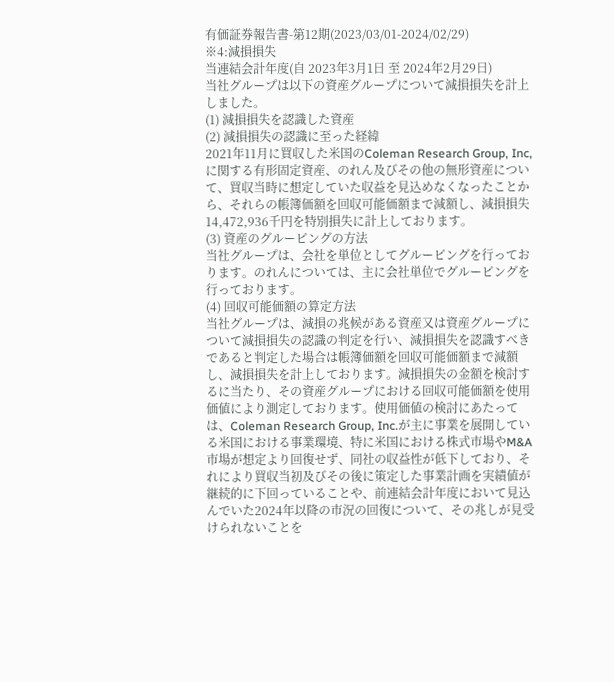有価証券報告書-第12期(2023/03/01-2024/02/29)
※4:減損損失
当連結会計年度(自 2023年3月1日 至 2024年2月29日)
当社グループは以下の資産グループについて減損損失を計上しました。
(1) 減損損失を認識した資産
(2) 減損損失の認識に至った経緯
2021年11月に買収した米国のColeman Research Group, Inc,に関する有形固定資産、のれん及びその他の無形資産について、買収当時に想定していた収益を見込めなくなったことから、それらの帳簿価額を回収可能価額まで減額し、減損損失14,472,936千円を特別損失に計上しております。
(3) 資産のグルーピングの方法
当社グループは、会社を単位としてグルーピングを行っております。のれんについては、主に会社単位でグルーピングを行っております。
(4) 回収可能価額の算定方法
当社グループは、減損の兆候がある資産又は資産グループについて減損損失の認識の判定を行い、減損損失を認識すべきであると判定した場合は帳簿価額を回収可能価額まで減額し、減損損失を計上しております。減損損失の金額を検討するに当たり、その資産グループにおける回収可能価額を使用価値により測定しております。使用価値の検討にあたっては、Coleman Research Group, Inc.が主に事業を展開している米国における事業環境、特に米国における株式市場やM&A市場が想定より回復せず、同社の収益性が低下しており、それにより買収当初及びその後に策定した事業計画を実績値が継続的に下回っていることや、前連結会計年度において見込んでいた2024年以降の市況の回復について、その兆しが見受けられないことを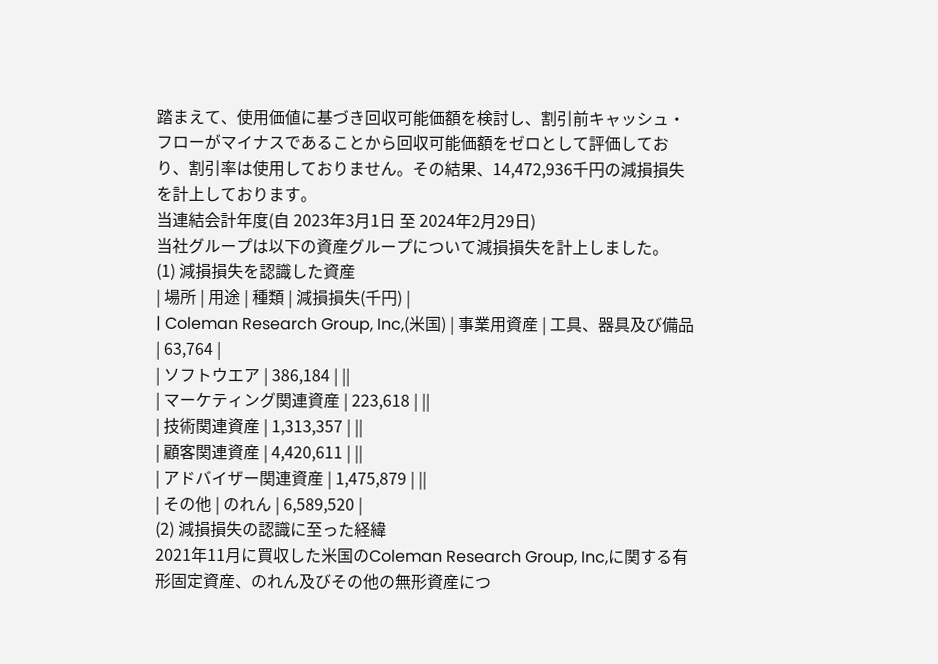踏まえて、使用価値に基づき回収可能価額を検討し、割引前キャッシュ・フローがマイナスであることから回収可能価額をゼロとして評価しており、割引率は使用しておりません。その結果、14,472,936千円の減損損失を計上しております。
当連結会計年度(自 2023年3月1日 至 2024年2月29日)
当社グループは以下の資産グループについて減損損失を計上しました。
(1) 減損損失を認識した資産
| 場所 | 用途 | 種類 | 減損損失(千円) |
| Coleman Research Group, Inc,(米国) | 事業用資産 | 工具、器具及び備品 | 63,764 |
| ソフトウエア | 386,184 | ||
| マーケティング関連資産 | 223,618 | ||
| 技術関連資産 | 1,313,357 | ||
| 顧客関連資産 | 4,420,611 | ||
| アドバイザー関連資産 | 1,475,879 | ||
| その他 | のれん | 6,589,520 |
(2) 減損損失の認識に至った経緯
2021年11月に買収した米国のColeman Research Group, Inc,に関する有形固定資産、のれん及びその他の無形資産につ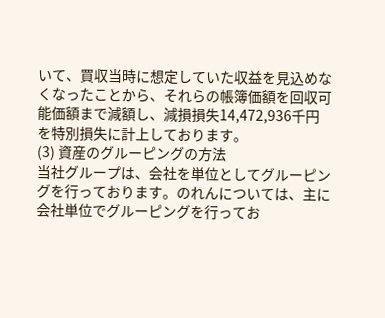いて、買収当時に想定していた収益を見込めなくなったことから、それらの帳簿価額を回収可能価額まで減額し、減損損失14,472,936千円を特別損失に計上しております。
(3) 資産のグルーピングの方法
当社グループは、会社を単位としてグルーピングを行っております。のれんについては、主に会社単位でグルーピングを行ってお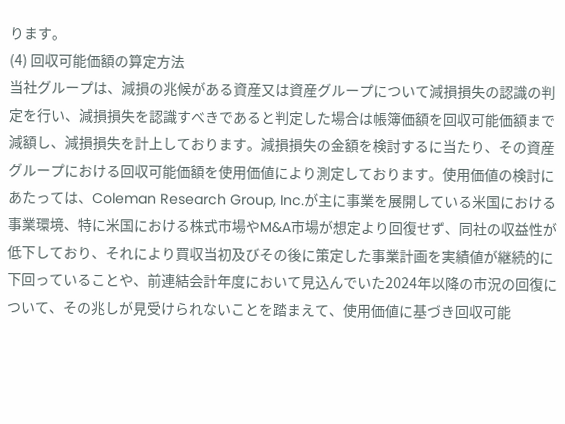ります。
(4) 回収可能価額の算定方法
当社グループは、減損の兆候がある資産又は資産グループについて減損損失の認識の判定を行い、減損損失を認識すべきであると判定した場合は帳簿価額を回収可能価額まで減額し、減損損失を計上しております。減損損失の金額を検討するに当たり、その資産グループにおける回収可能価額を使用価値により測定しております。使用価値の検討にあたっては、Coleman Research Group, Inc.が主に事業を展開している米国における事業環境、特に米国における株式市場やM&A市場が想定より回復せず、同社の収益性が低下しており、それにより買収当初及びその後に策定した事業計画を実績値が継続的に下回っていることや、前連結会計年度において見込んでいた2024年以降の市況の回復について、その兆しが見受けられないことを踏まえて、使用価値に基づき回収可能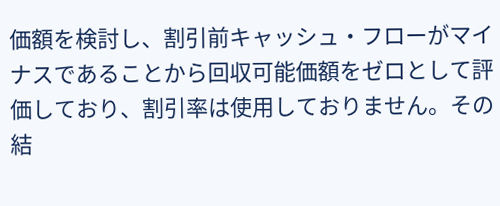価額を検討し、割引前キャッシュ・フローがマイナスであることから回収可能価額をゼロとして評価しており、割引率は使用しておりません。その結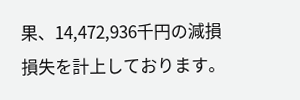果、14,472,936千円の減損損失を計上しております。